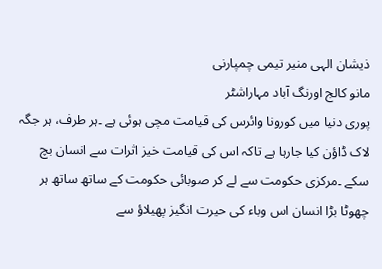ذیشان الہی منیر تیمی چمپارنی
مانو کالج اورنگ آباد مہاراشٹر
پوری دنیا میں کورونا وائرس کی قیامت مچی ہوئی ہے ۔ہر طرف، ہر جگہ لاک ڈاؤن کیا جارہا ہے تاکہ اس کی قیامت خیز اثرات سے انسان بچ سکے ۔مرکزی حکومت سے لے کر صوبائی حکومت کے ساتھ ساتھ ہر چھوٹا بڑا انسان اس وباء کی حیرت انگیز پھیلاؤ سے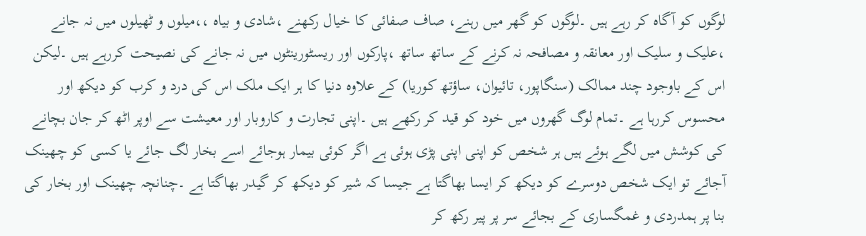لوگوں کو آگاہ کر رہے ہیں ۔لوگوں کو گھر میں رہنے، صاف صفائی کا خیال رکھنے ،شادی و بیاہ ،،میلوں و ٹھیلوں میں نہ جانے ،علیک و سلیک اور معانقہ و مصافحہ نہ کرنے کے ساتھ ساتھ ،پارکوں اور ریسٹورینٹوں میں نہ جانے کی نصیحت کررہے ہیں ۔لیکن اس کے باوجود چند ممالک (سنگاپور، تائیوان، ساؤتھ کوریا) کے علاوہ دنیا کا ہر ایک ملک اس کی درد و کرب کو دیکھ اور محسوس کررہا ہے ۔تمام لوگ گھروں میں خود کو قید کر رکھے ہیں ۔اپنی تجارت و کاروبار اور معیشت سے اوپر اٹھ کر جان بچانے کی کوشش میں لگے ہوئے ہیں ہر شخص کو اپنی اپنی پڑی ہوئی ہے اگر کوئی بیمار ہوجائے اسے بخار لگ جائے یا کسی کو چھینک آجائے تو ایک شخص دوسرے کو دیکھ کر ایسا بھاگتا ہے جیسا کہ شیر کو دیکھ کر گیدر بھاگتا ہے ۔چنانچہ چھینک اور بخار کی بنا پر ہمدردی و غمگساری کے بجائے سر پر پیر رکھ کر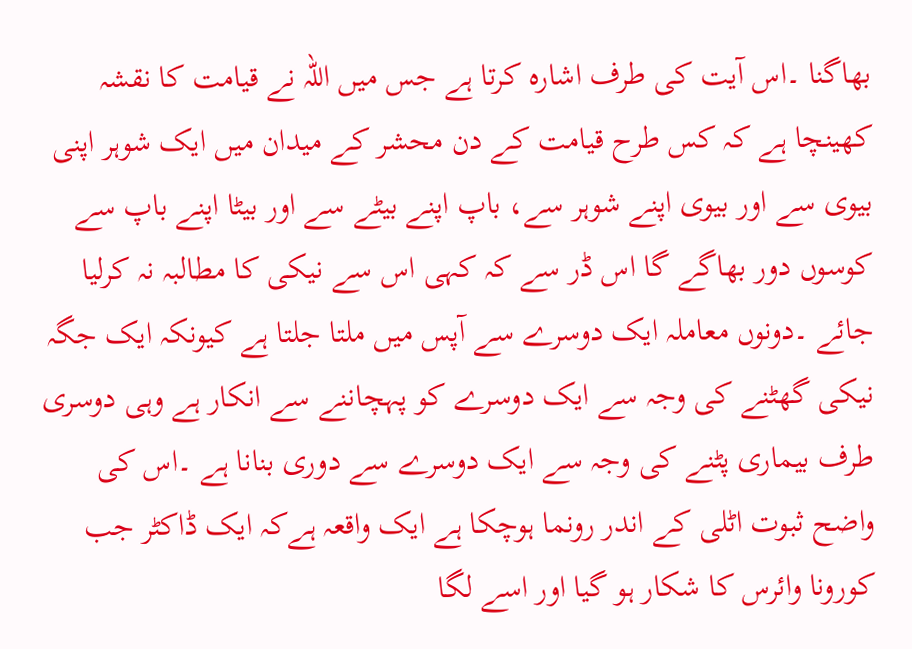بھاگنا ۔اس آیت کی طرف اشارہ کرتا ہے جس میں اللہ نے قیامت کا نقشہ کھینچا ہے کہ کس طرح قیامت کے دن محشر کے میدان میں ایک شوہر اپنی بیوی سے اور بیوی اپنے شوہر سے، باپ اپنے بیٹے سے اور بیٹا اپنے باپ سے کوسوں دور بھاگے گا اس ڈر سے کہ کہی اس سے نیکی کا مطالبہ نہ کرلیا جائے ۔دونوں معاملہ ایک دوسرے سے آپس میں ملتا جلتا ہے کیونکہ ایک جگہ نیکی گھٹنے کی وجہ سے ایک دوسرے کو پہچاننے سے انکار ہے وہی دوسری طرف بیماری پٹنے کی وجہ سے ایک دوسرے سے دوری بنانا ہے ۔اس کی واضح ثبوت اٹلی کے اندر رونما ہوچکا ہے ایک واقعہ ہےکہ ایک ڈاکٹر جب کورونا وائرس کا شکار ہو گیا اور اسے لگا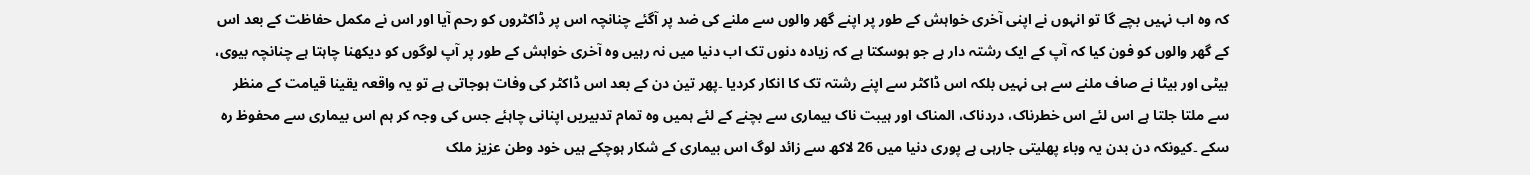کہ وہ اب نہیں بچے گا تو انہوں نے اپنی آخری خواہش کے طور پر اپنے گھر والوں سے ملنے کی ضد پر آگئے چنانچہ اس پر ڈاکٹروں کو رحم آیا اور اس نے مکمل حفاظت کے بعد اس کے گھر والوں کو فون کیا کہ آپ کے ایک رشتہ دار ہے جو ہوسکتا ہے کہ زیادہ دنوں تک اب دنیا میں نہ رہیں وہ آخری خواہش کے طور پر آپ لوگوں کو دیکھنا چاہتا ہے چنانچہ بیوی، بیٹی اور بیٹا نے صاف ملنے سے ہی نہیں بلکہ اس ڈاکٹر سے اپنے رشتہ تک کا انکار کردیا ۔پھر تین دن کے بعد اس ڈاکٹر کی وفات ہوجاتی ہے تو یہ واقعہ یقینا قیامت کے منظر سے ملتا جلتا ہے اس لئے اس خطرناک، دردناک، المناک اور ہیبت ناک بیماری سے بچنے کے لئے ہمیں وہ تمام تدبیریں اپنانی چاہئے جس کی وجہ کر ہم اس بیماری سے محفوظ رہ سکے ۔کیونکہ دن بدن یہ وباء پھلیتی جارہی ہے پوری دنیا میں 26 لاکھ سے زائد لوگ اس بیماری کے شکار ہوچکے ہیں خود وطن عزیز ملک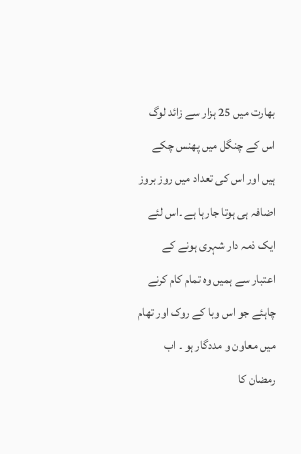بھارت میں 25 ہزار سے زائد لوگ اس کے چنگل میں پھنس چکے ہیں اور اس کی تعداد میں روز بروز اضافہ ہی ہوتا جارہا ہے ۔اس لئے ایک ذمہ دار شہری ہونے کے اعتبار سے ہمیں وہ تمام کام کرنے چاہئے جو اس وبا کے روک اور تھام میں معاون و مددگار ہو ۔ اب رمضان کا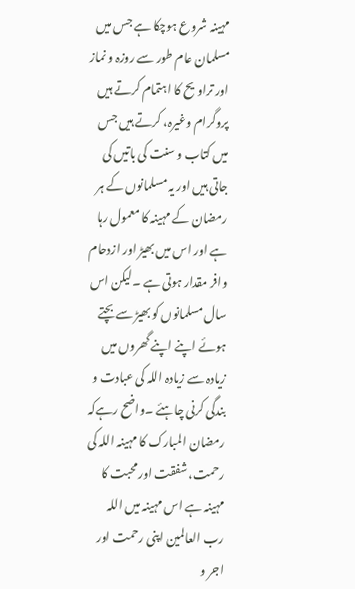مہینہ شروع ہوچکا ہے جس میں مسلمان عام طور سے روزہ و نماز اور تراویح کا اہتمام کرتے ہیں پروگرام وغیرہ، کرتے ہیں جس میں کتاب و سنت کی باتیں کی جاتی ہیں اور یہ مسلمانوں کے ہر رمضان کے مہینہ کا معمول رہا ہے اور اس میں بھیڑ اور ازدحام وافر مقدار ہوتی ہے ۔لیکن اس سال مسلمانوں کو بھیڑ سے بچتے ہوئے اپنے اپنے گھروں میں زیادہ سے زیادہ اللہ کی عبادت و بندگی کرنی چاہئے ۔واضح رہےکہ رمضان المبارک کا مہینہ اللہ کی رحمت، شفقت اور محبت کا مہینہ ہے اس مہینہ میں اللہ رب العالمین اپنی رحمت اور اجر و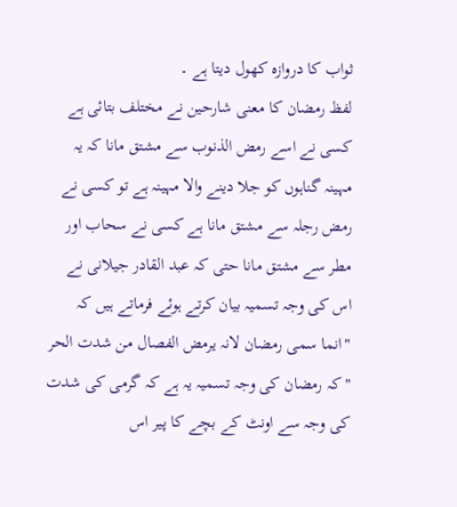ثواب کا دروازہ کھول دیتا ہے ۔
لفظ رمضان کا معنی شارحین نے مختلف بتائی ہے کسی نے اسے رمض الذنوب سے مشتق مانا کہ یہ مہینہ گناہوں کو جلا دینے والا مہینہ ہے تو کسی نے رمض رجلہ سے مشتق مانا ہے کسی نے سحاب اور مطر سے مشتق مانا حتی کہ عبد القادر جیلانی نے اس کی وجہ تسمیہ بیان کرتے ہوئے فرماتے ہیں کہ "انما سمی رمضان لانہ یرمض الفصال من شدت الحر "کہ رمضان کی وجہ تسمیہ یہ ہے کہ گرمی کی شدت کی وجہ سے اونٹ کے بچے کا پیر اس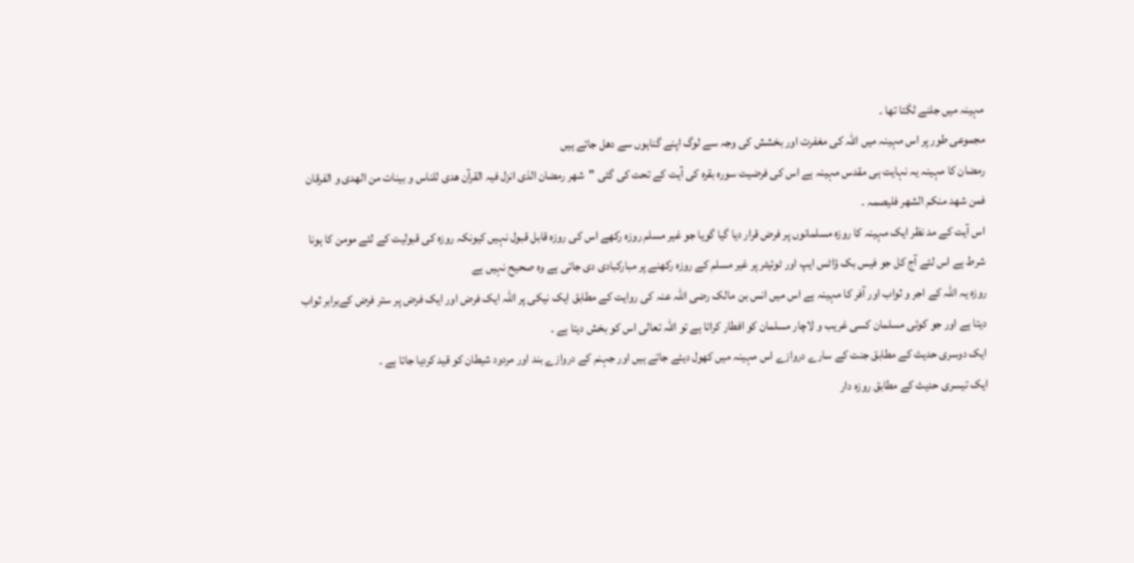مہینہ میں جلنے لگتا تھا ۔
مجموعی طور پر اس مہینہ میں اللہ کی مغفرت اور بخشش کی وجہ سے لوگ اپنے گناہوں سے دھل جاتے ہیں
رمضان کا مہینہ یہ نہایت ہی مقدس مہینہ ہے اس کی فرضیت سورہ بقرہ کی آیت کے تحت کی گئی "شھر رمضان الذی انزل فیہ القرآن ھدی للناس و بینات من الھدی و الفرقان فمن شھد منکم الشھر فلیصمہ ۔
اس آیت کے مد نظر ایک مہینہ کا روزہ مسلمانوں پر فرض قرار دیا گیا گویا جو غیر مسلم روزہ رکھے اس کی روزہ قابل قبول نہیں کیونکہ روزہ کی قبولیت کے لئے مومن کا ہونا شرط ہے اس لئے آج کل جو فیس بک ؤاٹس ایپ اور ٹوئیٹر پر غیر مسلم کے روزہ رکھنے پر مبارکبادی دی جاتی ہے وہ صحیح نہیں ہے
روزہ یہ اللہ کے اجر و ثواب اور آفر کا مہینہ ہے اس میں انس بن مالک رضی اللہ عنہ کی روایت کے مطابق ایک نیکی پر اللہ ایک فرض اور ایک فرض پر ستر فرض کےبرابر ثواب دیتا ہے اور جو کوئی مسلمان کسی غریب و لاچار مسلمان کو افطار کراتا ہے تو اللہ تعالی اس کو بخش دیتا ہے ۔
ایک دوسری حدیث کے مطابق جنت کے سارے دروازے اس مہینہ میں کھول دیئے جاتے ہیں اور جہنم کے دروازے بند اور مردود شیطان کو قید کردیا جاتا ہے ۔
ایک تیسری حدیث کے مطابق روزہ دار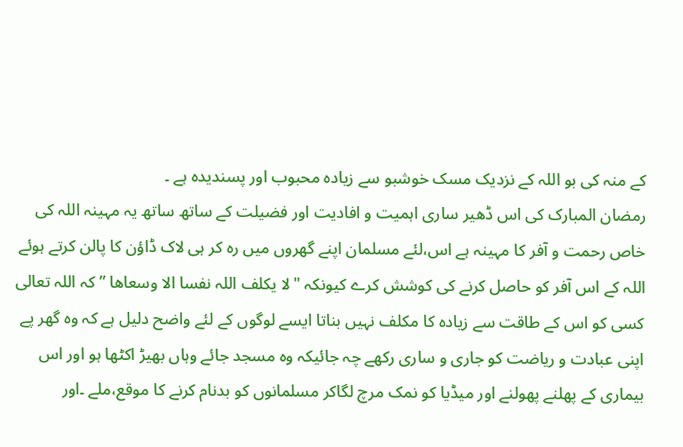کے منہ کی بو اللہ کے نزدیک مسک خوشبو سے زیادہ محبوب اور پسندیدہ ہے ۔
رمضان المبارک کی اس ڈھیر ساری اہمیت و افادیت اور فضیلت کے ساتھ ساتھ یہ مہینہ اللہ کی خاص رحمت و آفر کا مہینہ ہے اس،لئے مسلمان اپنے گھروں میں رہ کر ہی لاک ڈاؤن کا پالن کرتے ہوئے اللہ کے اس آفر کو حاصل کرنے کی کوشش کرے کیونکہ "لا یکلف اللہ نفسا الا وسعاھا ” کہ اللہ تعالی کسی کو اس کے طاقت سے زیادہ کا مکلف نہیں بناتا ایسے لوگوں کے لئے واضح دلیل ہے کہ وہ گھر پے اپنی عبادت و ریاضت کو جاری و ساری رکھے چہ جائیکہ وہ مسجد جائے وہاں بھیڑ اکٹھا ہو اور اس بیماری کے پھلنے پھولنے اور میڈیا کو نمک مرچ لگاکر مسلمانوں کو بدنام کرنے کا موقع،ملے ۔اور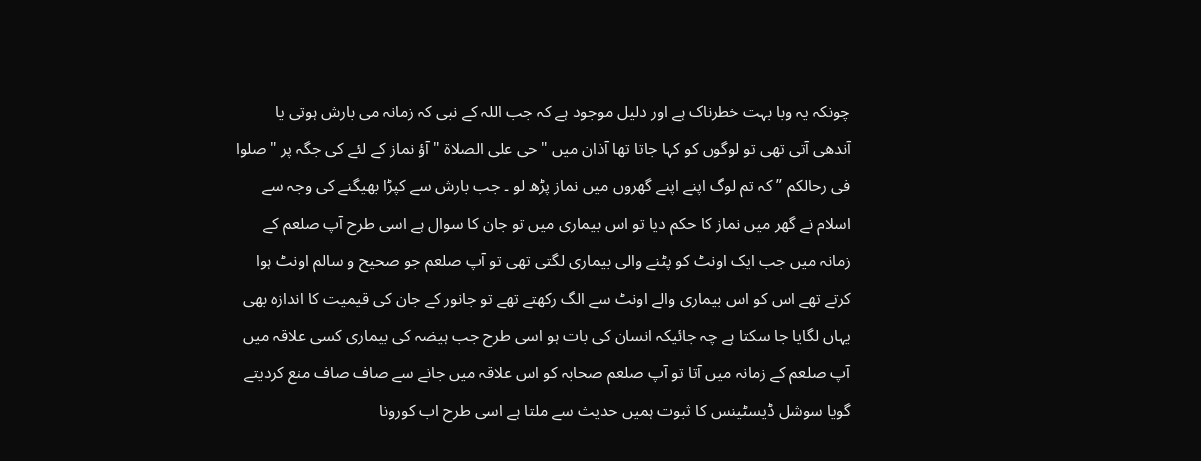چونکہ یہ وبا بہت خطرناک ہے اور دلیل موجود ہے کہ جب اللہ کے نبی کہ زمانہ می بارش ہوتی یا آندھی آتی تھی تو لوگوں کو کہا جاتا تھا آذان میں "حی علی الصلاة "آؤ نماز کے لئے کی جگہ پر "صلوا فی رحالکم ” کہ تم لوگ اپنے اپنے گھروں میں نماز پڑھ لو ۔ جب بارش سے کپڑا بھیگنے کی وجہ سے اسلام نے گھر میں نماز کا حکم دیا تو اس بیماری میں تو جان کا سوال ہے اسی طرح آپ صلعم کے زمانہ میں جب ایک اونٹ کو پٹنے والی بیماری لگتی تھی تو آپ صلعم جو صحیح و سالم اونٹ ہوا کرتے تھے اس کو اس بیماری والے اونٹ سے الگ رکھتے تھے تو جانور کے جان کی قیمیت کا اندازہ بھی یہاں لگایا جا سکتا ہے چہ جائیکہ انسان کی بات ہو اسی طرح جب ہیضہ کی بیماری کسی علاقہ میں آپ صلعم کے زمانہ میں آتا تو آپ صلعم صحابہ کو اس علاقہ میں جانے سے صاف صاف منع کردیتے گویا سوشل ڈیسٹینس کا ثبوت ہمیں حدیث سے ملتا ہے اسی طرح اب کورونا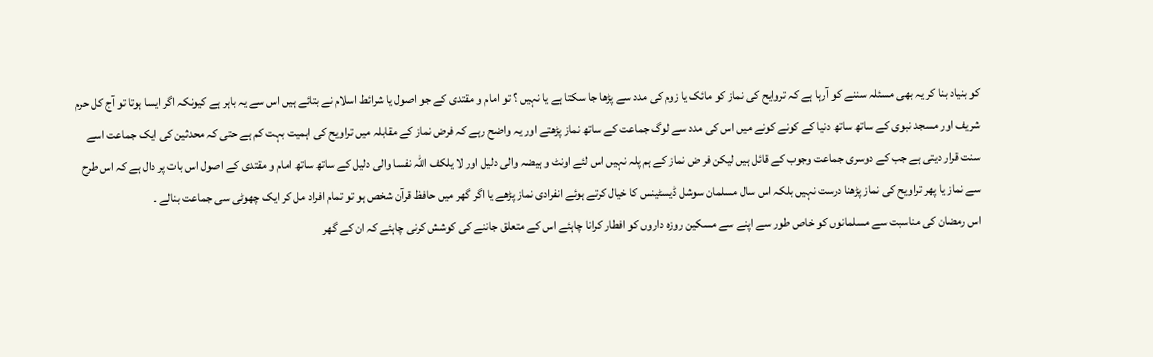کو بنیاد بنا کر یہ بھی مسئلہ سننے کو آرہا ہے کہ تروایح کی نماز کو مائک یا زوم کی مدد سے پڑھا جا سکتا ہے یا نہیں ؟ تو امام و مقتدی کے جو اصول یا شرائط اسلام نے بتائے ہیں اس سے یہ باہر ہے کیونکہ اگر ایسا ہوتا تو آج کل حرم شریف اور مسجد نبوی کے ساتھ ساتھ دنیا کے کونے کونے میں اس کی مدد سے لوگ جماعت کے ساتھ نماز پڑھتے اور یہ واضح رہے کہ فرض نماز کے مقابلہ میں تراویح کی اہمیت بہت کم ہے حتی کہ محدثین کی ایک جماعت اسے سنت قرار دیتی ہے جب کے دوسری جماعت وجوب کے قائل ہیں لیکن فر ض نماز کے ہم پلہ نہیں اس لئے اونٹ و ہیضہ والی دلیل اور لا یلکف اللہ نفسا والی دلیل کے ساتھ ساتھ امام و مقتدی کے اصول اس بات پر دال ہے کہ اس طرح سے نماز یا پھر تراویح کی نماز پڑھنا درست نہیں بلکہ اس سال مسلمان سوشل ڈیسٹینس کا خیال کرتے ہوئے انفرادی نماز پڑھے یا اگر گھر میں حافظ قرآن شخص ہو تو تمام افراد مل کر ایک چھوٹی سی جماعت بنالے ۔
اس رمضان کی مناسبت سے مسلمانوں کو خاص طور سے اپنے سے مسکین روزہ داروں کو افطار کرانا چاہئے اس کے متعلق جاننے کی کوشش کرنی چاہئے کہ ان کے گھر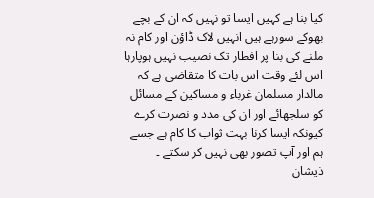کیا بنا ہے کہیں ایسا تو نہیں کہ ان کے بچے بھوکے سورہے ہیں انہیں لاک ڈاؤن اور کام نہ ملنے کی بنا پر افطار تک نصیب نہیں ہوپارہا اس لئے وقت اس بات کا متقاضی ہے کہ مالدار مسلمان غرباء و مساکین کے مسائل کو سلجھائے اور ان کی مدد و نصرت کرے کیونکہ ایسا کرنا بہت ثواب کا کام ہے جسے ہم اور آپ تصور بھی نہیں کر سکتے ۔
ذیشان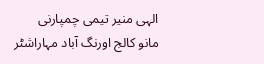الہی منیر تیمی چمپارنی
مانو کالج اورنگ آباد مہاراشٹر